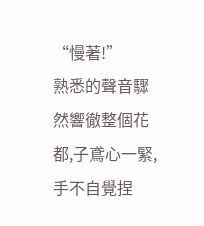“慢著!”
熟悉的聲音驟然響徹整個花都,子鳶心一緊,手不自覺捏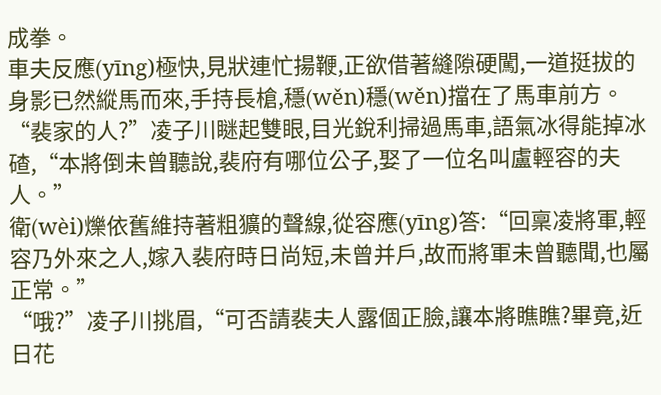成拳。
車夫反應(yīng)極快,見狀連忙揚鞭,正欲借著縫隙硬闖,一道挺拔的身影已然縱馬而來,手持長槍,穩(wěn)穩(wěn)擋在了馬車前方。
“裴家的人?”凌子川瞇起雙眼,目光銳利掃過馬車,語氣冰得能掉冰碴,“本將倒未曾聽說,裴府有哪位公子,娶了一位名叫盧輕容的夫人。”
衛(wèi)爍依舊維持著粗獷的聲線,從容應(yīng)答:“回稟凌將軍,輕容乃外來之人,嫁入裴府時日尚短,未曾并戶,故而將軍未曾聽聞,也屬正常。”
“哦?”凌子川挑眉,“可否請裴夫人露個正臉,讓本將瞧瞧?畢竟,近日花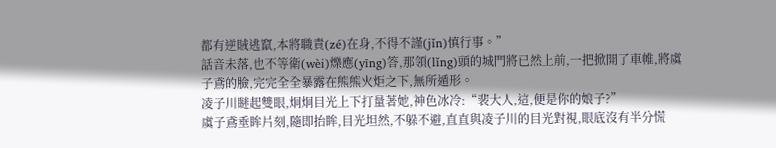都有逆賊逃竄,本將職責(zé)在身,不得不謹(jǐn)慎行事。”
話音未落,也不等衛(wèi)爍應(yīng)答,那領(lǐng)頭的城門將已然上前,一把掀開了車帷,將虞子鳶的臉,完完全全暴露在熊熊火炬之下,無所遁形。
凌子川瞇起雙眼,炯炯目光上下打量著她,神色冰冷:“裴大人,這,便是你的娘子?”
虞子鳶垂眸片刻,隨即抬眸,目光坦然,不躲不避,直直與凌子川的目光對視,眼底沒有半分慌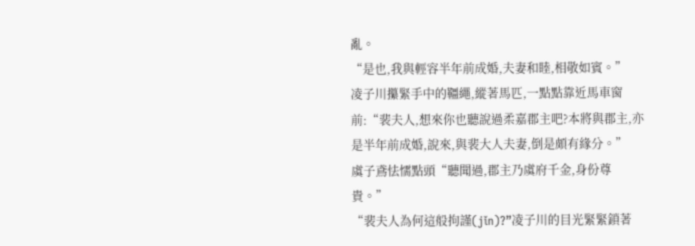亂。
“是也,我與輕容半年前成婚,夫妻和睦,相敬如賓。”
凌子川攥緊手中的韁繩,縱著馬匹,一點點靠近馬車窗前:“裴夫人,想來你也聽說過柔嘉郡主吧?本將與郡主,亦是半年前成婚,說來,與裴大人夫妻,倒是頗有緣分。”
虞子鳶怯懦點頭“聽聞過,郡主乃虞府千金,身份尊貴。”
“裴夫人為何這般拘謹(jǐn)?”凌子川的目光緊緊鎖著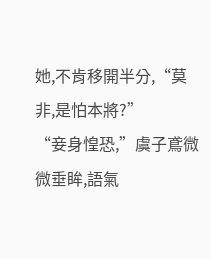她,不肯移開半分,“莫非,是怕本將?”
“妾身惶恐,”虞子鳶微微垂眸,語氣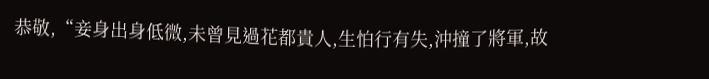恭敬,“妾身出身低微,未曾見過花都貴人,生怕行有失,沖撞了將軍,故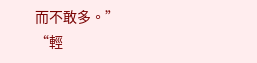而不敢多。”
“輕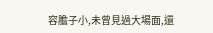容膽子小,未曾見過大場面,還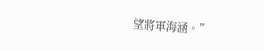望將軍海涵。”